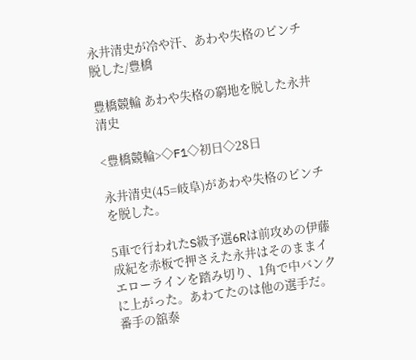永井清史が冷や汗、あわや失格のピンチ脱した/豊橋

豊橋競輪 あわや失格の窮地を脱した永井清史

<豊橋競輪>◇F1◇初日◇28日

永井清史(45=岐阜)があわや失格のピンチを脱した。

5車で行われたS級予選6Rは前攻めの伊藤成紀を赤板で押さえた永井はそのままイエローラインを踏み切り、1角で中バンクに上がった。あわてたのは他の選手だ。番手の舘泰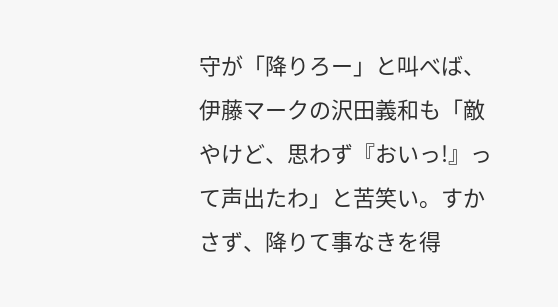守が「降りろー」と叫べば、伊藤マークの沢田義和も「敵やけど、思わず『おいっ!』って声出たわ」と苦笑い。すかさず、降りて事なきを得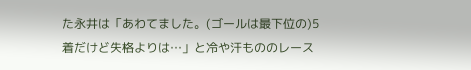た永井は「あわてました。(ゴールは最下位の)5着だけど失格よりは…」と冷や汗もののレース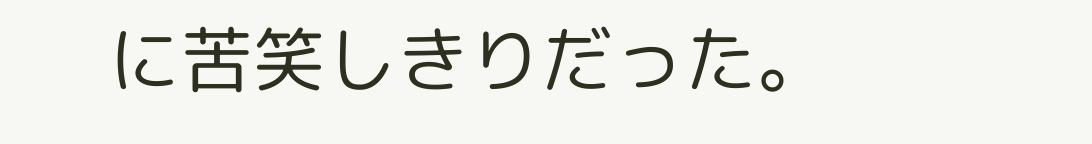に苦笑しきりだった。